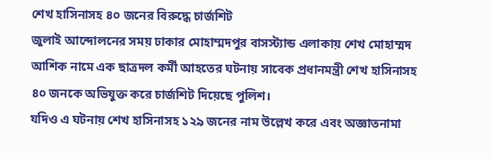শেখ হাসিনাসহ ৪০ জনের বিরুদ্ধে চার্জশিট
জুলাই আন্দোলনের সময় ঢাকার মোহাম্মদপুর বাসস্ট্যান্ড এলাকায় শেখ মোহাম্মদ আশিক নামে এক ছাত্রদল কর্মী আহতের ঘটনায় সাবেক প্রধানমন্ত্রী শেখ হাসিনাসহ ৪০ জনকে অভিযুক্ত করে চার্জশিট দিয়েছে পুলিশ।
যদিও এ ঘটনায় শেখ হাসিনাসহ ১২৯ জনের নাম উল্লেখ করে এবং অজ্ঞাতনামা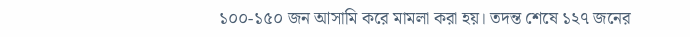১০০-১৫০ জন আসামি করে মামলা করা হয়। তদন্ত শেষে ১২৭ জনের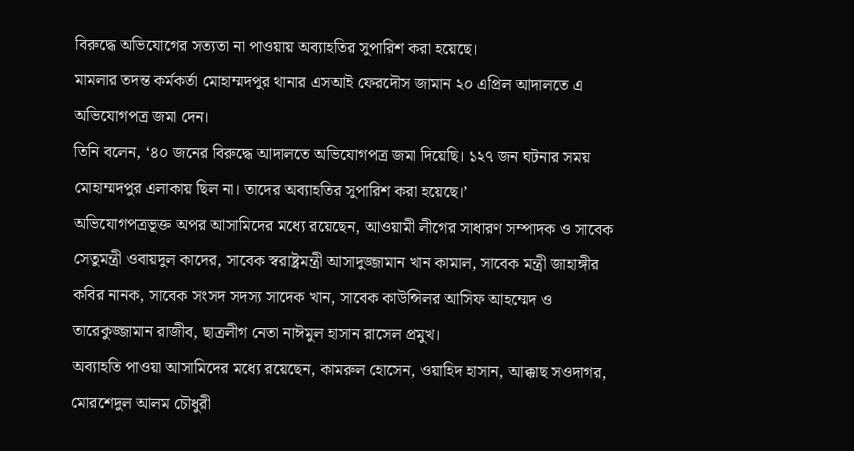বিরুদ্ধে অভিযোগের সত্যতা না পাওয়ায় অব্যাহতির সুপারিশ করা হয়েছে।
মামলার তদন্ত কর্মকর্তা মোহাম্মদপুর থানার এসআই ফেরদৌস জামান ২০ এপ্রিল আদালতে এ অভিযোগপত্র জমা দেন।
তিনি বলেন, ‘৪০ জনের বিরুদ্ধে আদালতে অভিযোগপত্র জমা দিয়েছি। ১২৭ জন ঘটনার সময় মোহাম্মদপুর এলাকায় ছিল না। তাদের অব্যাহতির সুপারিশ করা হয়েছে।’
অভিযোগপত্রভূক্ত অপর আসামিদের মধ্যে রয়েছেন, আওয়ামী লীগের সাধারণ সম্পাদক ও সাবেক সেতুমন্ত্রী ওবায়দুল কাদের, সাবেক স্বরাষ্ট্রমন্ত্রী আসাদুজ্জামান খান কামাল, সাবেক মন্ত্রী জাহাঙ্গীর কবির নানক, সাবেক সংসদ সদস্য সাদেক খান, সাবেক কাউন্সিলর আসিফ আহম্মেদ ও তারেকুজ্জামান রাজীব, ছাত্রলীগ নেতা নাঈমুল হাসান রাসেল প্রমুখ।
অব্যাহতি পাওয়া আসামিদের মধ্যে রয়েছেন, কামরুল হোসেন, ওয়াহিদ হাসান, আক্কাছ সওদাগর, মোরশেদুল আলম চৌধুরী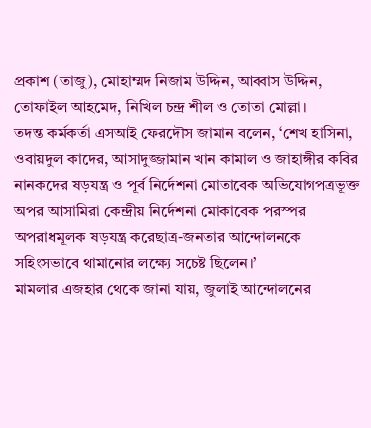প্রকাশ (তাজু), মোহাম্মদ নিজাম উদ্দিন, আব্বাস উদ্দিন, তোফাইল আহমেদ, নিখিল চন্দ্র শীল ও তোতা মোল্লা।
তদন্ত কর্মকর্তা এসআই ফেরদৌস জামান বলেন, ‘শেখ হাসিনা, ওবায়দুল কাদের, আসাদুজ্জামান খান কামাল ও জাহাঙ্গীর কবির নানকদের ষড়যন্ত্র ও পূর্ব নির্দেশনা মোতাবেক অভিযোগপত্রভূক্ত অপর আসামিরা কেন্দ্রীয় নির্দেশনা মোকাবেক পরস্পর অপরাধমূলক ষড়যন্ত্র করেছাত্র-জনতার আন্দোলনকে সহিংসভাবে থামানোর লক্ষ্যে সচেষ্ট ছিলেন।’
মামলার এজহার থেকে জানা যায়, জুলাই আন্দোলনের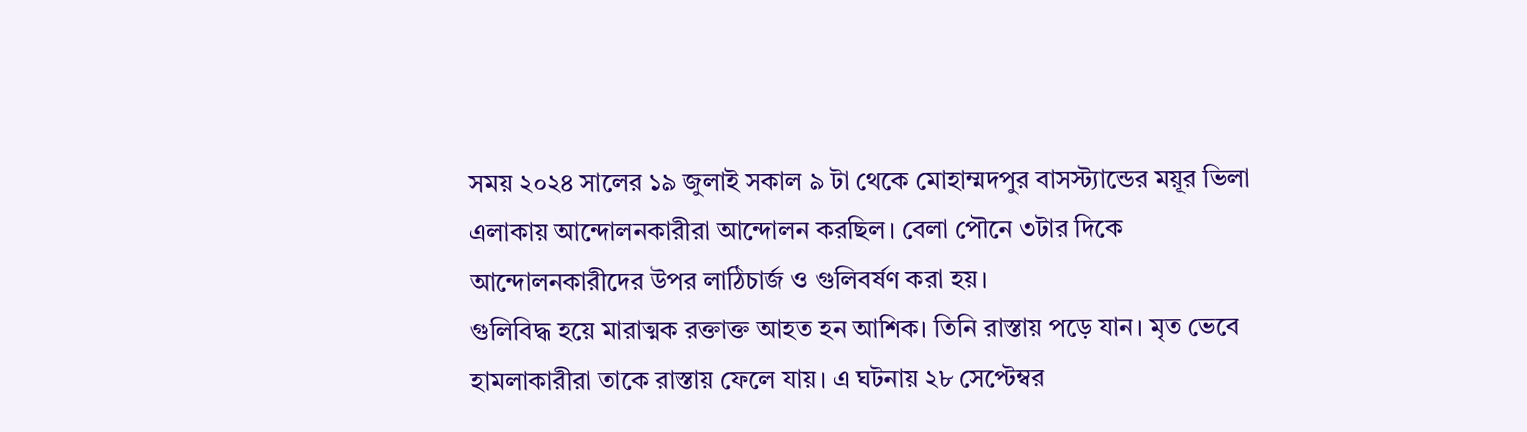সময় ২০২৪ সালের ১৯ জুলাই সকাল ৯ টা থেকে মোহাম্মদপুর বাসস্ট্যান্ডের ময়ূর ভিলা এলাকায় আন্দোলনকারীরা আন্দোলন করছিল। বেলা পৌনে ৩টার দিকে আন্দোলনকারীদের উপর লাঠিচার্জ ও গুলিবর্ষণ করা হয়।
গুলিবিদ্ধ হয়ে মারাত্মক রক্তাক্ত আহত হন আশিক। তিনি রাস্তায় পড়ে যান। মৃত ভেবে হামলাকারীরা তাকে রাস্তায় ফেলে যায়। এ ঘটনায় ২৮ সেপ্টেম্বর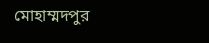মোহাম্মদপুর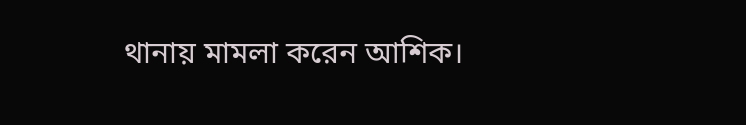থানায় মামলা করেন আশিক।